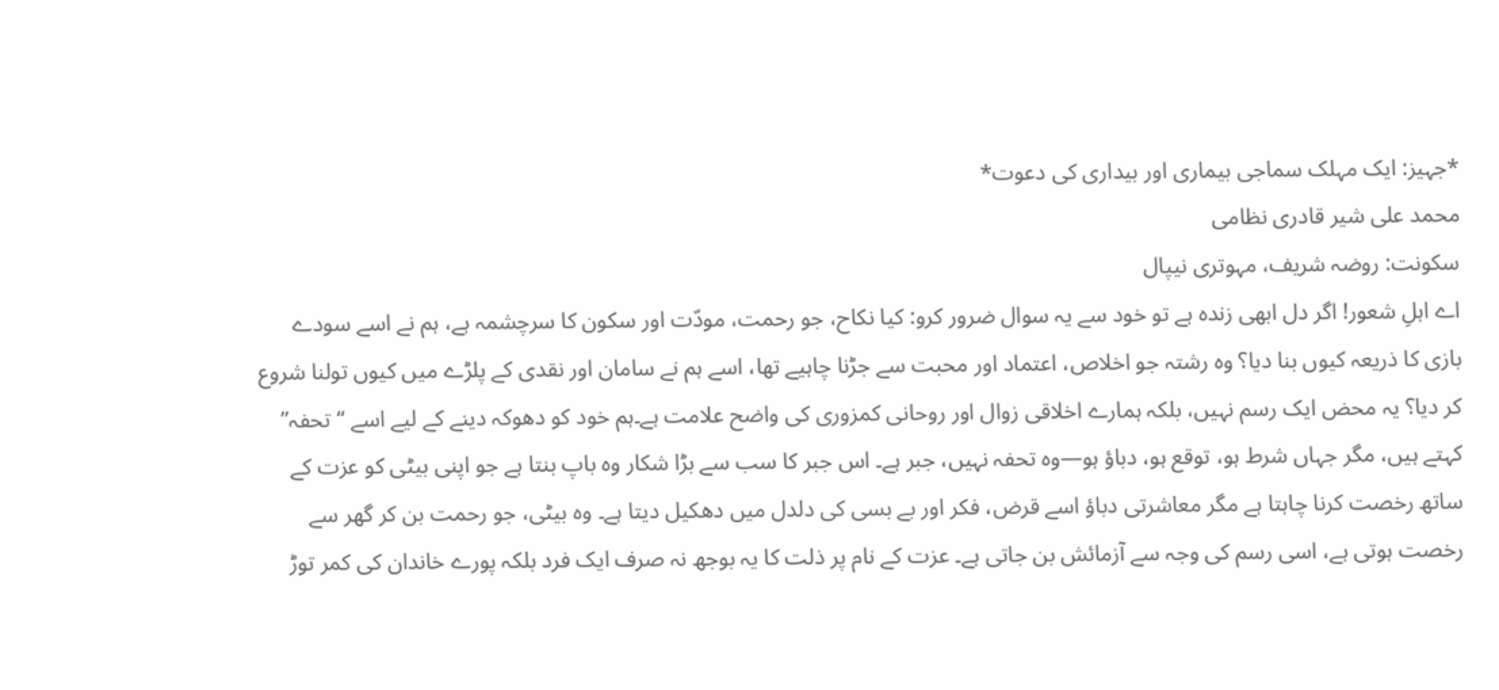*جہیز: ایک مہلک سماجی بیماری اور بیداری کی دعوت*
محمد علی شیر قادری نظامی
سکونت: روضہ شریف، مہوتری نیپال
اے اہلِ شعور! اگر دل ابھی زندہ ہے تو خود سے یہ سوال ضرور کرو: کیا نکاح، جو رحمت، مودّت اور سکون کا سرچشمہ ہے، ہم نے اسے سودے بازی کا ذریعہ کیوں بنا دیا؟ وہ رشتہ جو اخلاص، اعتماد اور محبت سے جڑنا چاہیے تھا، اسے ہم نے سامان اور نقدی کے پلڑے میں کیوں تولنا شروع کر دیا؟ یہ محض ایک رسم نہیں، بلکہ ہمارے اخلاقی زوال اور روحانی کمزوری کی واضح علامت ہے۔ہم خود کو دھوکہ دینے کے لیے اسے “تحفہ” کہتے ہیں، مگر جہاں شرط ہو، توقع ہو، دباؤ ہو—وہ تحفہ نہیں، جبر ہے۔ اس جبر کا سب سے بڑا شکار وہ باپ بنتا ہے جو اپنی بیٹی کو عزت کے ساتھ رخصت کرنا چاہتا ہے مگر معاشرتی دباؤ اسے قرض، فکر اور بے بسی کی دلدل میں دھکیل دیتا ہے۔ وہ بیٹی، جو رحمت بن کر گھر سے رخصت ہوتی ہے، اسی رسم کی وجہ سے آزمائش بن جاتی ہے۔ عزت کے نام پر ذلت کا یہ بوجھ نہ صرف ایک فرد بلکہ پورے خاندان کی کمر توڑ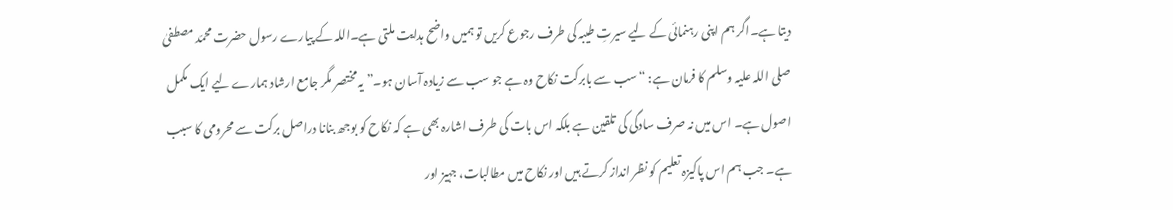دیتا ہے۔اگر ہم اپنی رہنمائی کے لیے سیرتِ طیبہ کی طرف رجوع کریں تو ہمیں واضح ہدایت ملتی ہے۔اللہ کے پیارے رسول حضرت محمّد مصطفیٰ صلی اللہ علیہ وسلم کا فرمان ہے: “سب سے بابرکت نکاح وہ ہے جو سب سے زیادہ آسان ہو۔” یہ مختصر مگر جامع ارشاد ہمارے لیے ایک مکمل اصول ہے۔ اس میں نہ صرف سادگی کی تلقین ہے بلکہ اس بات کی طرف اشارہ بھی ہے کہ نکاح کو بوجھ بنانا دراصل برکت سے محرومی کا سبب ہے۔ جب ہم اس پاکیزہ تعلیم کو نظر انداز کرتے ہیں اور نکاح میں مطالبات، جہیز اور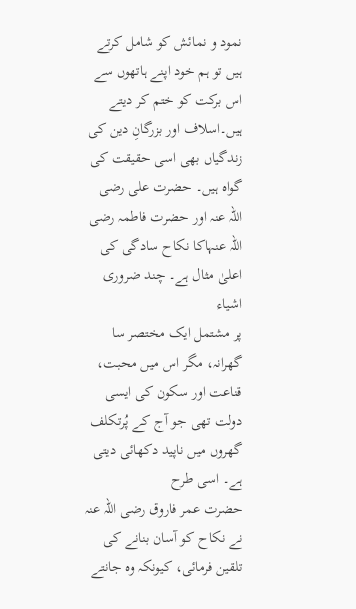نمود و نمائش کو شامل کرتے ہیں تو ہم خود اپنے ہاتھوں سے اس برکت کو ختم کر دیتے ہیں۔اسلاف اور بزرگانِ دین کی زندگیاں بھی اسی حقیقت کی گواہ ہیں۔ حضرت علی رضی اللہ عنہ اور حضرت فاطمہ رضی اللہ عنہاکا نکاح سادگی کی اعلیٰ مثال ہے۔ چند ضروری اشیاء
پر مشتمل ایک مختصر سا گھرانہ، مگر اس میں محبت، قناعت اور سکون کی ایسی دولت تھی جو آج کے پُرتکلف گھروں میں ناپید دکھائی دیتی ہے۔ اسی طرح
حضرت عمر فاروق رضی اللہ عنہ نے نکاح کو آسان بنانے کی تلقین فرمائی، کیونکہ وہ جانتے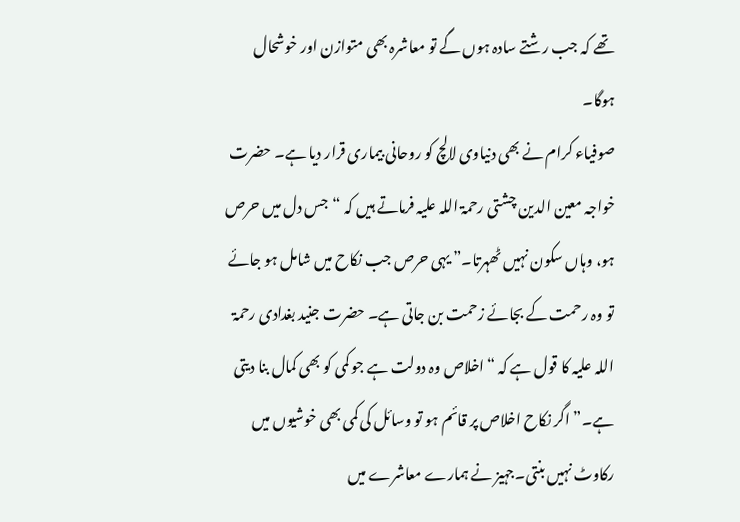تھے کہ جب رشتے سادہ ہوں گے تو معاشرہ بھی متوازن اور خوشحال ہوگا۔
صوفیاء کرام نے بھی دنیاوی لالچ کو روحانی بیماری قرار دیا ہے۔ حضرت خواجہ معین الدین چشتی رحمۃ اللہ علیہ فرماتے ہیں کہ “جس دل میں حرص ہو، وہاں سکون نہیں ٹھہرتا۔” یہی حرص جب نکاح میں شامل ہو جائے تو وہ رحمت کے بجائے زحمت بن جاتی ہے۔ حضرت جنید بغدادی رحمۃ اللہ علیہ کا قول ہے کہ “اخلاص وہ دولت ہے جو کمی کو بھی کمال بنا دیتی ہے۔” اگر نکاح اخلاص پر قائم ہو تو وسائل کی کمی بھی خوشیوں میں رکاوٹ نہیں بنتی۔جہیز نے ہمارے معاشرے میں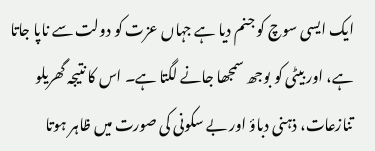ایک ایسی سوچ کو جنم دیا ہے جہاں عزت کو دولت سے ناپا جاتا
ہے، اور بیٹی کو بوجھ سمجھا جانے لگتا ہے۔ اس کا نتیجہ گھریلو تنازعات، ذہنی دباؤ اور بے سکونی کی صورت میں ظاہر ہوتا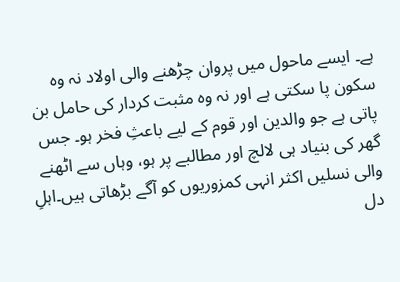ہے۔ ایسے ماحول میں پروان چڑھنے والی اولاد نہ وہ سکون پا سکتی ہے اور نہ وہ مثبت کردار کی حامل بن پاتی ہے جو والدین اور قوم کے لیے باعثِ فخر ہو۔ جس گھر کی بنیاد ہی لالچ اور مطالبے پر ہو، وہاں سے اٹھنے والی نسلیں اکثر انہی کمزوریوں کو آگے بڑھاتی ہیں۔اہلِ دل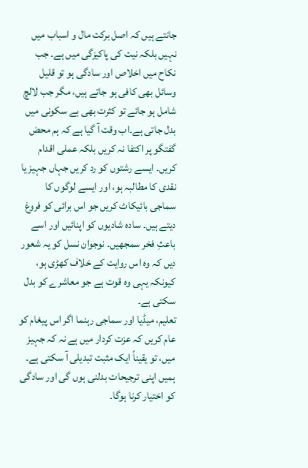جانتے ہیں کہ اصل برکت مال و اسباب میں نہیں بلکہ نیت کی پاکیزگی میں ہے۔ جب نکاح میں اخلاص اور سادگی ہو تو قلیل وسائل بھی کافی ہو جاتے ہیں، مگر جب لالچ شامل ہو جائے تو کثرت بھی بے سکونی میں بدل جاتی ہے۔اب وقت آ گیا ہے کہ ہم محض گفتگو پر اکتفا نہ کریں بلکہ عملی اقدام کریں۔ ایسے رشتوں کو رد کریں جہاں جہیز یا نقدی کا مطالبہ ہو، اور ایسے لوگوں کا سماجی بائیکاٹ کریں جو اس برائی کو فروغ دیتے ہیں۔ سادہ شادیوں کو اپنائیں اور اسے باعثِ فخر سمجھیں۔ نوجوان نسل کو یہ شعور دیں کہ وہ اس روایت کے خلاف کھڑی ہو، کیونکہ یہی وہ قوت ہے جو معاشرے کو بدل سکتی ہے۔
تعلیم، میڈیا اور سماجی رہنما اگر اس پیغام کو عام کریں کہ عزت کردار میں ہے نہ کہ جہیز میں، تو یقیناً ایک مثبت تبدیلی آ سکتی ہے۔ ہمیں اپنی ترجیحات بدلنی ہوں گی اور سادگی کو اختیار کرنا ہوگا۔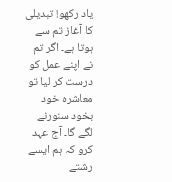یاد رکھو! تبدیلی کا آغاز تم سے ہوتا ہے۔ اگر تم نے اپنے عمل کو درست کر لیا تو معاشرہ خود بخود سنورنے لگے گا۔ آج عہد کرو کہ ہم ایسے رشتے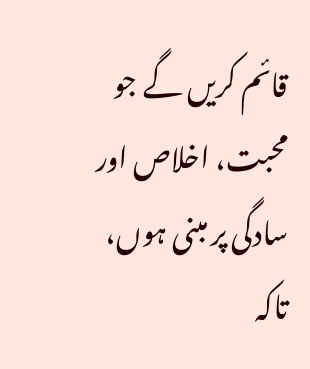قائم کریں گے جو محبت، اخلاص اور سادگی پر مبنی ہوں، تاکہ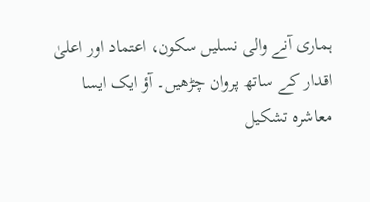ہماری آنے والی نسلیں سکون، اعتماد اور اعلیٰ اقدار کے ساتھ پروان چڑھیں۔ آؤ ایک ایسا معاشرہ تشکیل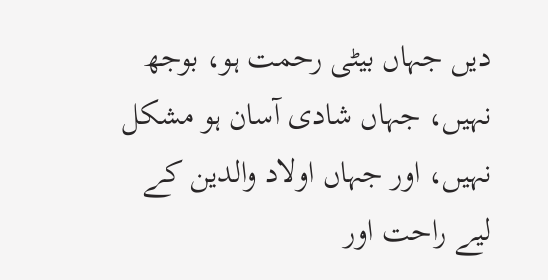دیں جہاں بیٹی رحمت ہو، بوجھ نہیں، جہاں شادی آسان ہو مشکل نہیں، اور جہاں اولاد والدین کے لیے راحت اور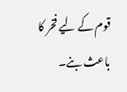قوم کے لیے فخر کا باعث بنے۔